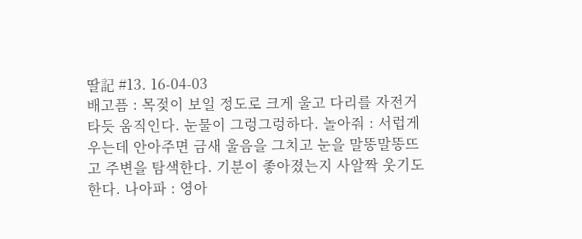딸記 #13. 16-04-03
배고픔 : 목젖이 보일 정도로 크게 울고 다리를 자전거 타듯 움직인다. 눈물이 그렁그렁하다. 놀아줘 : 서럽게 우는데 안아주면 금새 울음을 그치고 눈을 말똥말똥뜨고 주변을 탐색한다. 기분이 좋아졌는지 사알짝 웃기도 한다. 나아파 : 영아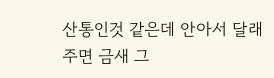산통인것 같은데 안아서 달래주면 금새 그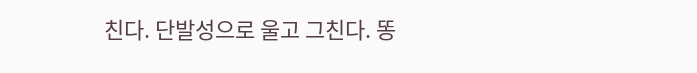친다. 단발성으로 울고 그친다. 똥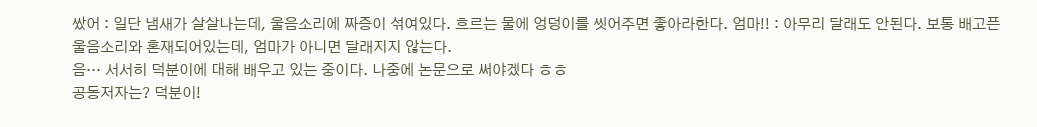쌌어 : 일단 냄새가 살살나는데, 울음소리에 짜증이 섞여있다. 흐르는 물에 엉덩이를 씻어주면 좋아라한다. 엄마!! : 아무리 달래도 안된다. 보통 배고픈 울음소리와 혼재되어있는데, 엄마가 아니면 달래지지 않는다.
음… 서서히 덕분이에 대해 배우고 있는 중이다. 나중에 논문으로 써야겠다 ㅎㅎ
공동저자는? 덕분이!